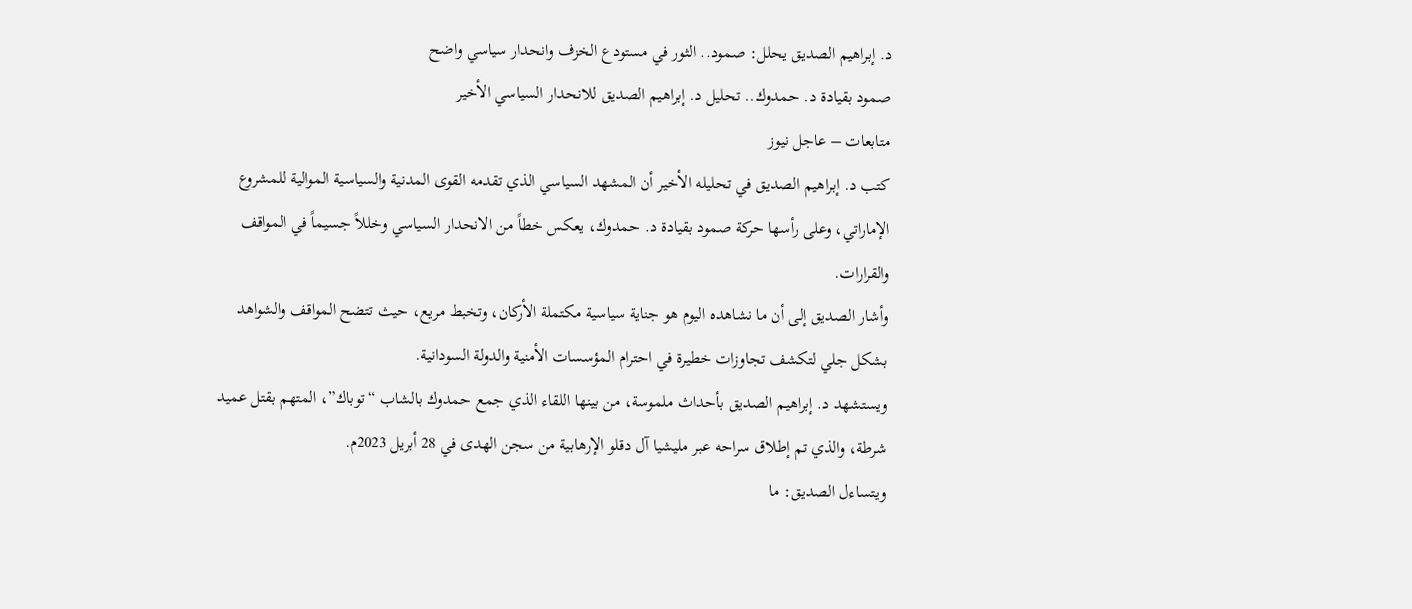د. إبراهيم الصديق يحلل: صمود.. الثور في مستودع الخزف وانحدار سياسي واضح
صمود بقيادة د. حمدوك.. تحليل د. إبراهيم الصديق للانحدار السياسي الأخير
متابعات – عاجل نيوز
كتب د. إبراهيم الصديق في تحليله الأخير أن المشهد السياسي الذي تقدمه القوى المدنية والسياسية الموالية للمشروع الإماراتي، وعلى رأسها حركة صمود بقيادة د. حمدوك، يعكس خطاً من الانحدار السياسي وخللاً جسيماً في المواقف والقرارات.
وأشار الصديق إلى أن ما نشاهده اليوم هو جناية سياسية مكتملة الأركان، وتخبط مريع، حيث تتضح المواقف والشواهد بشكل جلي لتكشف تجاوزات خطيرة في احترام المؤسسات الأمنية والدولة السودانية.
ويستشهد د. إبراهيم الصديق بأحداث ملموسة، من بينها اللقاء الذي جمع حمدوك بالشاب “توباك”، المتهم بقتل عميد شرطة، والذي تم إطلاق سراحه عبر مليشيا آل دقلو الإرهابية من سجن الهدى في 28 أبريل 2023م.
ويتساءل الصديق: ما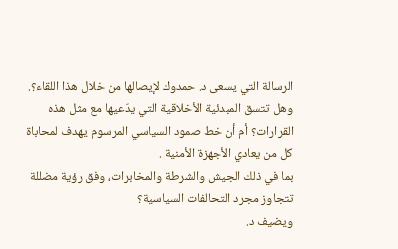الرسالة التي يسعى د. حمدوك لإيصالها من خلال هذا اللقاء؟.
وهل تتسق المبدئية الأخلاقية التي يدّعيها مع مثل هذه القرارات؟ أم أن خط صمود السياسي المرسوم يهدف لمحاباة كل من يعادي الأجهزة الأمنية .
بما في ذلك الجيش والشرطة والمخابرات، وفق رؤية مضللة تتجاوز مجرد التحالفات السياسية؟
ويضيف د.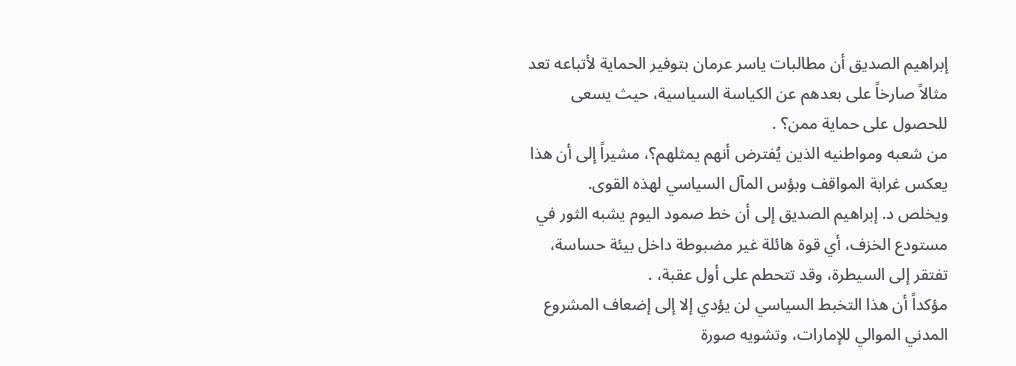إبراهيم الصديق أن مطالبات ياسر عرمان بتوفير الحماية لأتباعه تعد مثالاً صارخاً على بعدهم عن الكياسة السياسية، حيث يسعى للحصول على حماية ممن؟ .
من شعبه ومواطنيه الذين يُفترض أنهم يمثلهم؟، مشيراً إلى أن هذا يعكس غرابة المواقف وبؤس المآل السياسي لهذه القوى.
ويخلص د. إبراهيم الصديق إلى أن خط صمود اليوم يشبه الثور في مستودع الخزف، أي قوة هائلة غير مضبوطة داخل بيئة حساسة، تفتقر إلى السيطرة، وقد تتحطم على أول عقبة، .
مؤكداً أن هذا التخبط السياسي لن يؤدي إلا إلى إضعاف المشروع المدني الموالي للإمارات، وتشويه صورة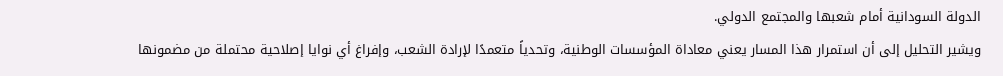الدولة السودانية أمام شعبها والمجتمع الدولي.
ويشير التحليل إلى أن استمرار هذا المسار يعني معاداة المؤسسات الوطنية، وتحدياً متعمدًا لإرادة الشعب، وإفراغ أي نوايا إصلاحية محتملة من مضمونها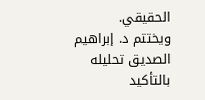الحقيقي.
ويختتم د. إبراهيم الصديق تحليله بالتأكيد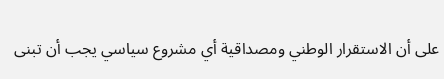على أن الاستقرار الوطني ومصداقية أي مشروع سياسي يجب أن تبنى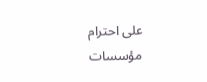على احترام مؤسسات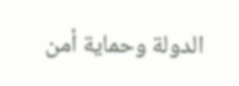الدولة وحماية أمن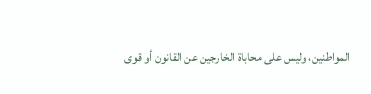المواطنين، وليس على محاباة الخارجين عن القانون أو قوى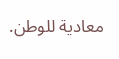معادية للوطن.